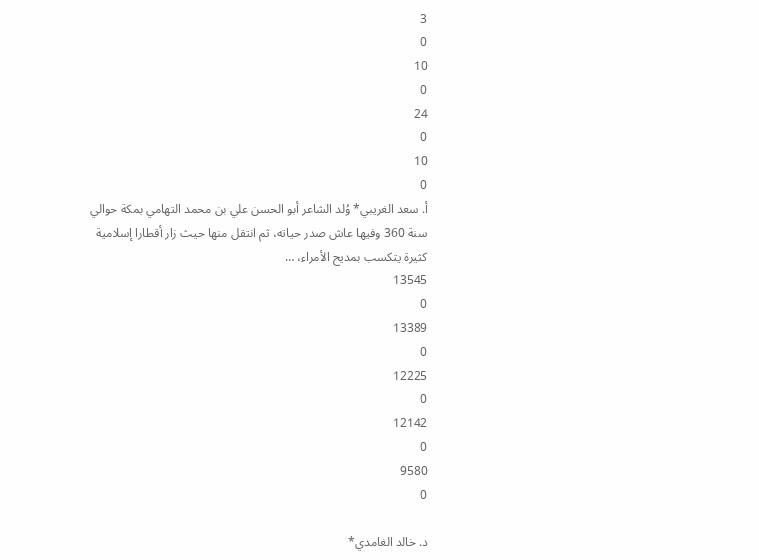3
0
10
0
24
0
10
0
أ. سعد الغريبي* وُلد الشاعر أبو الحسن علي بن محمد التهامي بمكة حوالي سنة 360 وفيها عاش صدر حياته، ثم انتقل منها حيث زار أقطارا إسلامية كثيرة يتكسب بمديح الأمراء، …
13545
0
13389
0
12225
0
12142
0
9580
0

د. خالد الغامدي*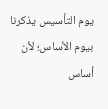يوم التأسيس يذكرنا بيوم الأساس؛ لأن أساس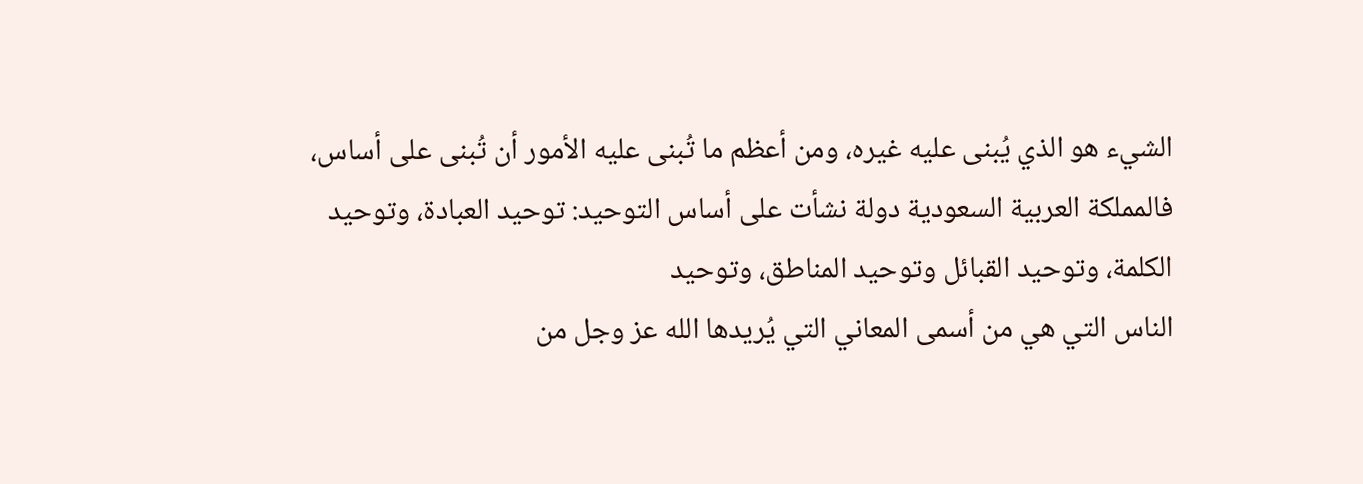الشيء هو الذي يُبنى عليه غيره، ومن أعظم ما تُبنى عليه الأمور أن تُبنى على أساس،
فالمملكة العربية السعودية دولة نشأت على أساس التوحيد: توحيد العبادة، وتوحيد الكلمة، وتوحيد القبائل وتوحيد المناطق، وتوحيد
الناس التي هي من أسمى المعاني التي يُريدها الله عز وجل من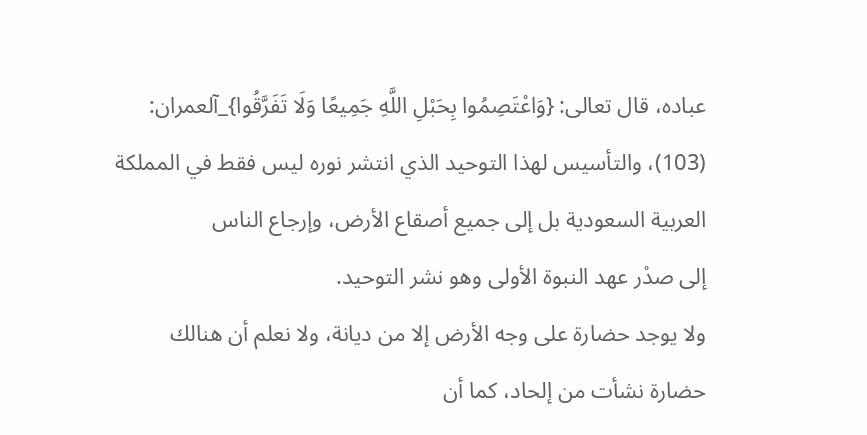عباده، قال تعالى: {وَاعْتَصِمُوا بِحَبْلِ اللَّهِ جَمِيعًا وَلَا تَفَرَّقُوا}_آلعمران:
(103)، والتأسيس لهذا التوحيد الذي انتشر نوره ليس فقط في المملكة العربية السعودية بل إلى جميع أصقاع الأرض، وإرجاع الناس
إلى صدْر عهد النبوة الأولى وهو نشر التوحيد.
ولا يوجد حضارة على وجه الأرض إلا من ديانة، ولا نعلم أن هنالك حضارة نشأت من إلحاد، كما أن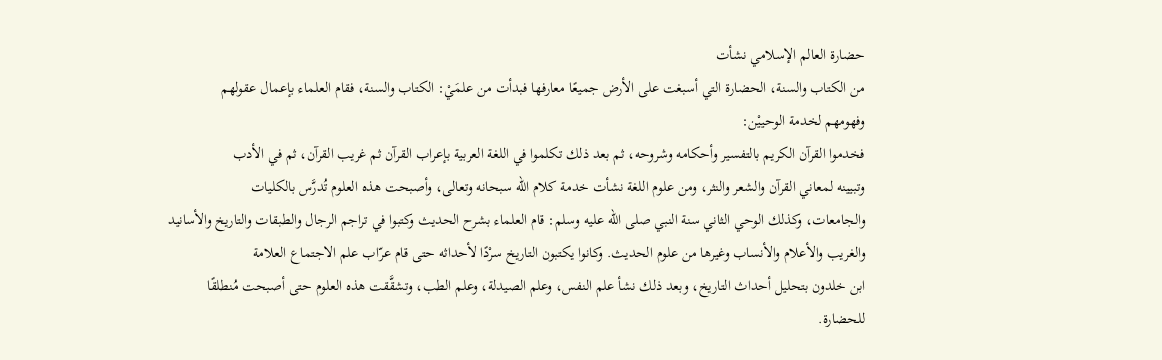حضارة العالم الإسلامي نشأت
من الكتاب والسنة، الحضارة التي أسبغت على الأرض جميعًا معارفها فبدأت من علمَيْ: الكتاب والسنة، فقام العلماء بإعمال عقولهم
وفهومهم لخدمة الوحييْن:
فخدموا القرآن الكريم بالتفسير وأحكامه وشروحه، ثم بعد ذلك تكلموا في اللغة العربية بإعراب القرآن ثم غريب القرآن، ثم في الأدب
وتبيينه لمعاني القرآن والشعر والنثر، ومن علوم اللغة نشأت خدمة كلام الله سبحانه وتعالى، وأصبحت هذه العلوم تُدرَّس بالكليات
والجامعات، وكذلك الوحي الثاني سنة النبي صلى الله عليه وسلم: قام العلماء بشرح الحديث وكتبوا في تراجم الرجال والطبقات والتاريخ والأسانيد
والغريب والأعلام والأنساب وغيرها من علوم الحديث. وكانوا يكتبون التاريخ سرْدًا لأحداثه حتى قام عرّاب علم الاجتماع العلامة
ابن خلدون بتحليل أحداث التاريخ، وبعد ذلك نشأ علم النفس، وعلم الصيدلة، وعلم الطب، وتشقَّقت هذه العلوم حتى أصبحت مُنطلقًا
للحضارة.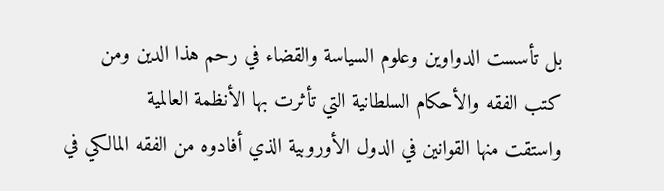بل تأسست الدواوين وعلوم السياسة والقضاء في رحم هذا الدين ومن كتب الفقه والأحكام السلطانية التي تأثرت بها الأنظمة العالمية
واستقت منها القوانين في الدول الأوروبية الذي أفادوه من الفقه المالكي في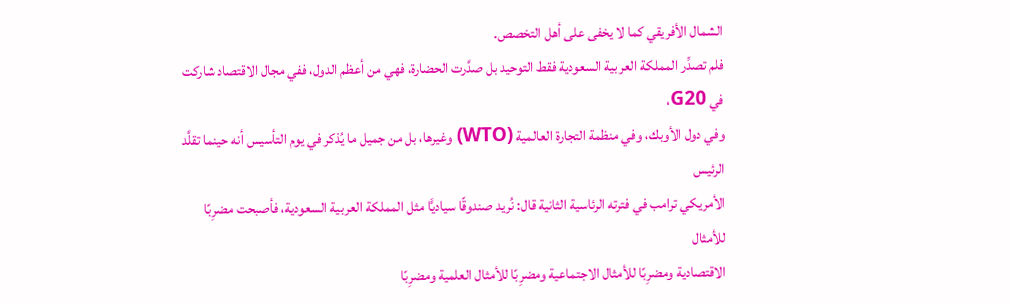الشمال الأفريقي كما لا يخفى على أهل التخصص.
فلم تصدِّر المملكة العربية السعودية فقط التوحيد بل صدَّرت الحضارة، فهي من أعظم الدول، ففي مجال الاقتصاد شاركت في G20،
وفي دول الأوبك، وفي منظمة التجارة العالمية (WTO) وغيرها، بل من جميل ما يُذكر في يوم التأسيس أنه حينما تقلَّد الرئيس
الأمريكي ترامب في فترته الرئاسية الثانية قال: نُريد صندوقًا سياديًّا مثل المملكة العربية السعودية، فأصبحت مضرِبًا للأمثال
الاقتصادية ومضرِبًا للأمثال الاجتماعية ومضرِبًا للأمثال العلمية ومضرِبًا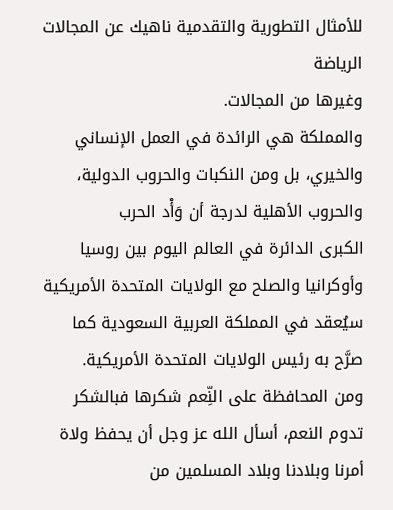للأمثال التطورية والتقدمية ناهيك عن المجالات الرياضة
وغيرها من المجالات.
والمملكة هي الرائدة في العمل الإنساني والخيري، بل ومن النكبات والحروب الدولية، والحروب الأهلية لدرجة أن وَأْد الحرب
الكبرى الدائرة في العالم اليوم بين روسيا وأوكرانيا والصلح مع الولايات المتحدة الأمريكية سيُعقد في المملكة العربية السعودية كما
صرَّح به رئيس الولايات المتحدة الأمريكية.
ومن المحافظة على النِّعم شكرها فبالشكر تدوم النعم، أسأل الله عز وجل أن يحفظ ولاة أمرنا وبلادنا وبلاد المسلمين من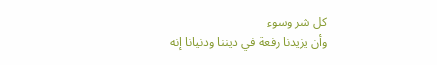كل شر وسوء
وأن يزيدنا رفعة في ديننا ودنيانا إنه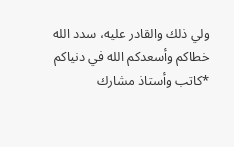ولي ذلك والقادر عليه، سدد الله خطاكم وأسعدكم الله في دنياكم
*كاتب وأستاذ مشارك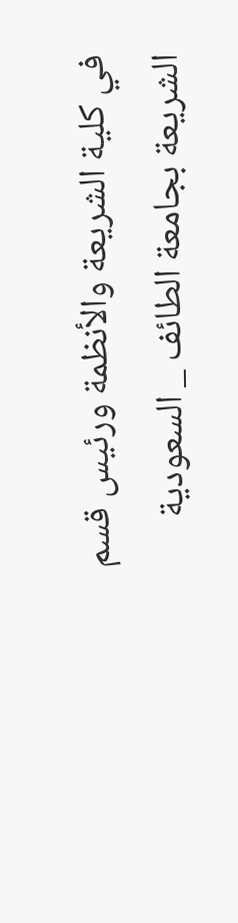في كلية الشريعة والأنظمة ورئيس قسم الشريعة بجامعة الطائف _ السعودية